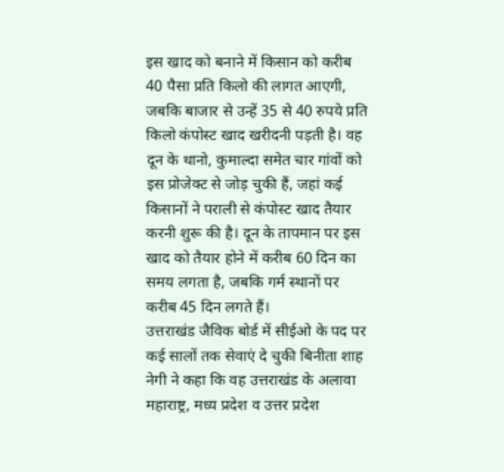इस खाद को बनाने में किसान को करीब 40 पैसा प्रति किलो की लागत आएगी, जबकि बाजार से उन्हें 35 से 40 रुपये प्रति किलो कंपोस्ट खाद खरीदनी पड़ती है। वह दून के थानो, कुमाल्दा समेत चार गांवों को इस प्रोजेक्ट से जोड़ चुकी हैं, जहां कई किसानों ने पराली से कंपोस्ट खाद तैयार करनी शुरू की है। दून के तापमान पर इस खाद को तैयार होने में करीब 60 दिन का समय लगता है, जबकि गर्म स्थानों पर करीब 45 दिन लगते हैं।
उत्तराखंड जैविक बोर्ड में सीईओ के पद पर कई सालों तक सेवाएं दे चुकी बिनीता शाह नेगी ने कहा कि वह उत्तराखंड के अलावा महाराष्ट्र, मध्य प्रदेश व उत्तर प्रदेश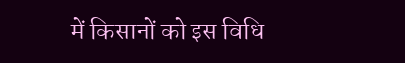में किसानों को इस विधि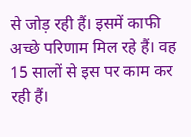से जोड़ रही हैं। इसमें काफी अच्छे परिणाम मिल रहे हैं। वह 15 सालों से इस पर काम कर रही हैं।